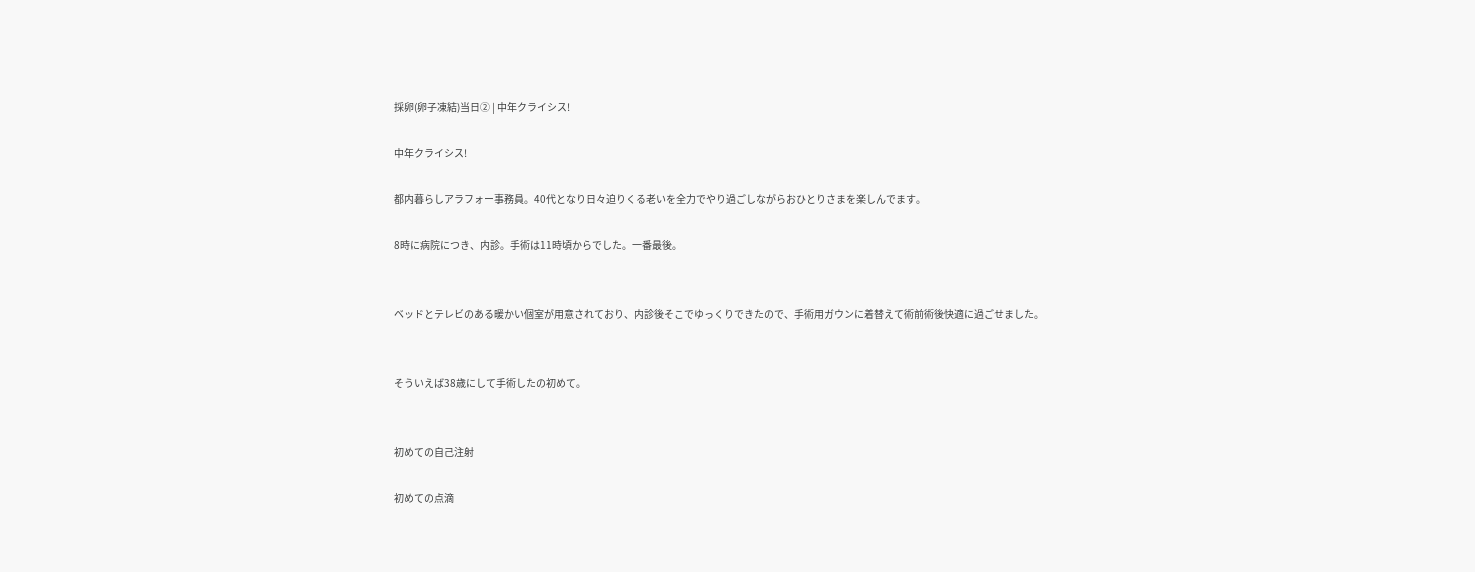採卵(卵子凍結)当日② | 中年クライシス!

中年クライシス!

都内暮らしアラフォー事務員。40代となり日々迫りくる老いを全力でやり過ごしながらおひとりさまを楽しんでます。

8時に病院につき、内診。手術は11時頃からでした。一番最後。


ベッドとテレビのある暖かい個室が用意されており、内診後そこでゆっくりできたので、手術用ガウンに着替えて術前術後快適に過ごせました。


そういえば38歳にして手術したの初めて。


初めての自己注射

初めての点滴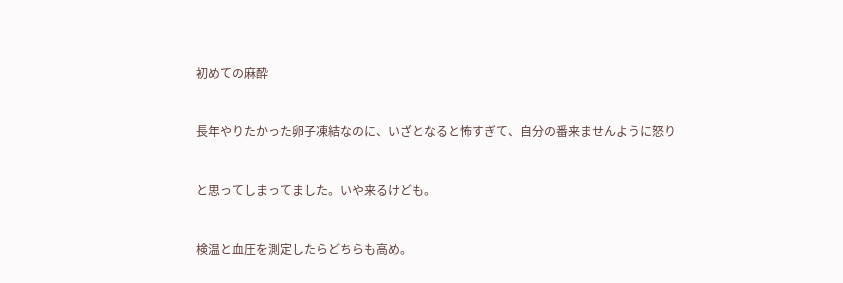初めての麻酔


長年やりたかった卵子凍結なのに、いざとなると怖すぎて、自分の番来ませんように怒り


と思ってしまってました。いや来るけども。


検温と血圧を測定したらどちらも高め。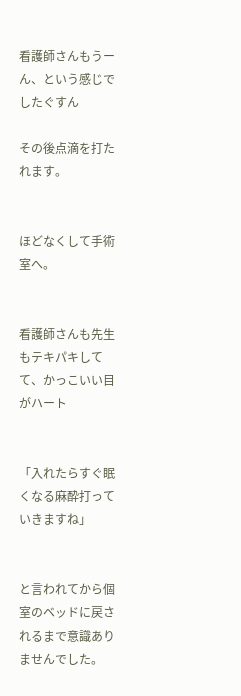看護師さんもうーん、という感じでしたぐすん

その後点滴を打たれます。


ほどなくして手術室へ。


看護師さんも先生もテキパキしてて、かっこいい目がハート


「入れたらすぐ眠くなる麻酔打っていきますね」


と言われてから個室のベッドに戻されるまで意識ありませんでした。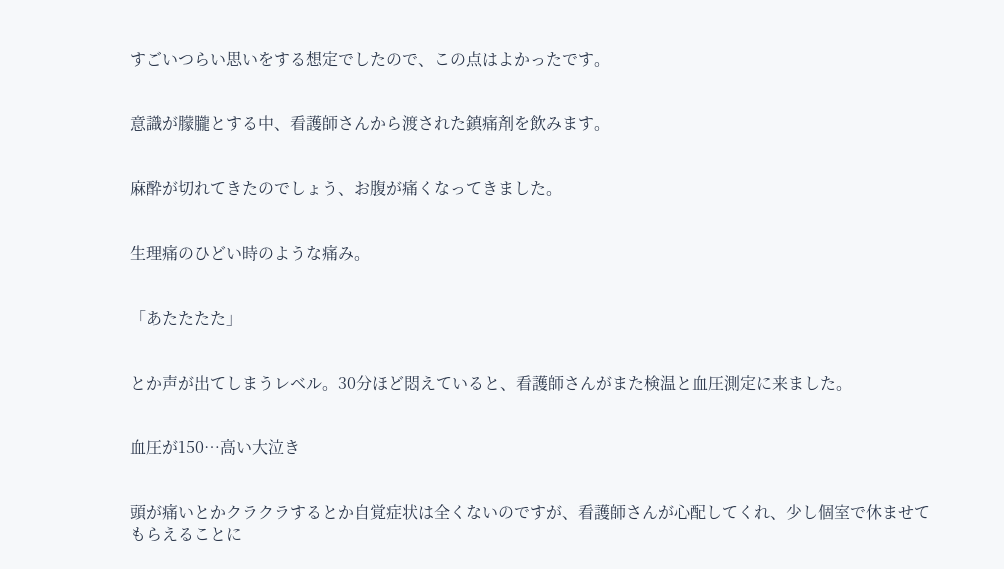すごいつらい思いをする想定でしたので、この点はよかったです。


意識が朦朧とする中、看護師さんから渡された鎮痛剤を飲みます。


麻酔が切れてきたのでしょう、お腹が痛くなってきました。


生理痛のひどい時のような痛み。


「あたたたた」


とか声が出てしまうレベル。30分ほど悶えていると、看護師さんがまた検温と血圧測定に来ました。


血圧が150…高い大泣き


頭が痛いとかクラクラするとか自覚症状は全くないのですが、看護師さんが心配してくれ、少し個室で休ませてもらえることに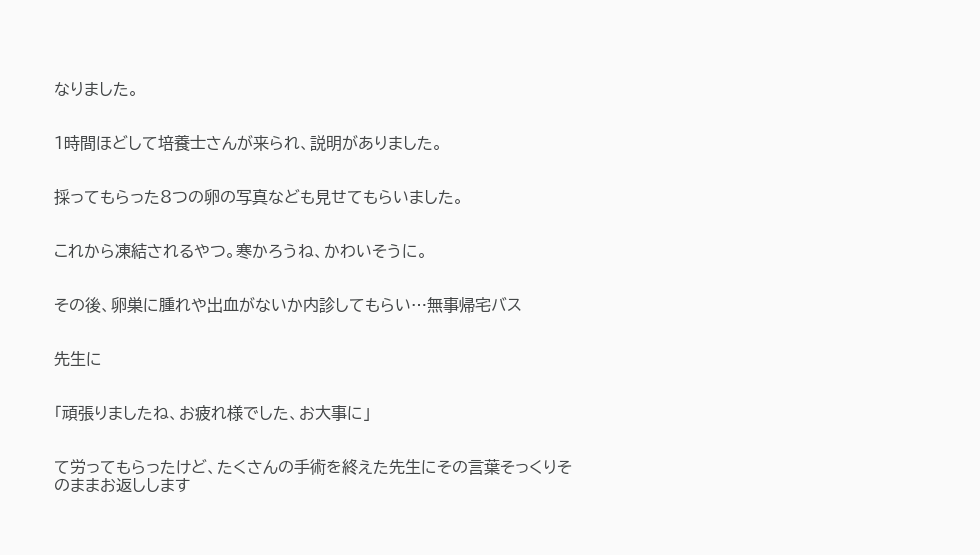なりました。


1時間ほどして培養士さんが来られ、説明がありました。


採ってもらった8つの卵の写真なども見せてもらいました。


これから凍結されるやつ。寒かろうね、かわいそうに。


その後、卵巣に腫れや出血がないか内診してもらい…無事帰宅バス


先生に


「頑張りましたね、お疲れ様でした、お大事に」


て労ってもらったけど、たくさんの手術を終えた先生にその言葉そっくりそのままお返しします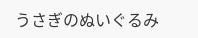うさぎのぬいぐるみ